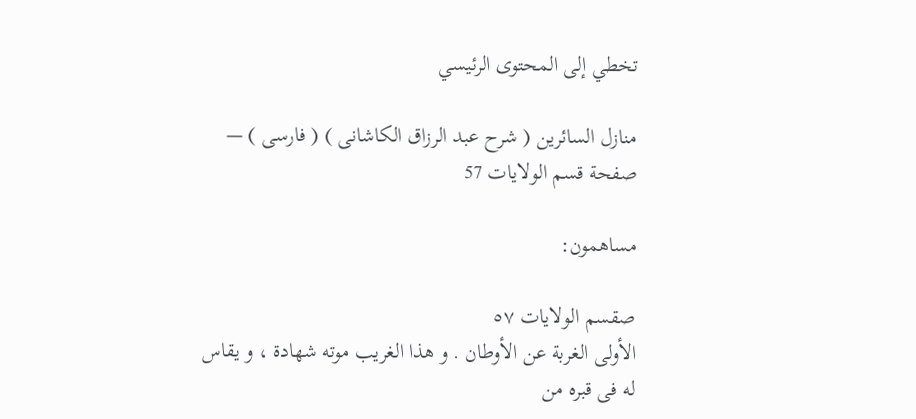تخطي إلى المحتوى الرئيسي

منازل السائرين ( شرح عبد الرزاق الكاشانى ) ( فارسى ) — صفحة قسم الولايات 57

مساهمون:

صقسم الولايات ٥٧
الأولى الغربة عن الأوطان . و هذا الغريب موته شهادة ، و يقاس له فى قبره من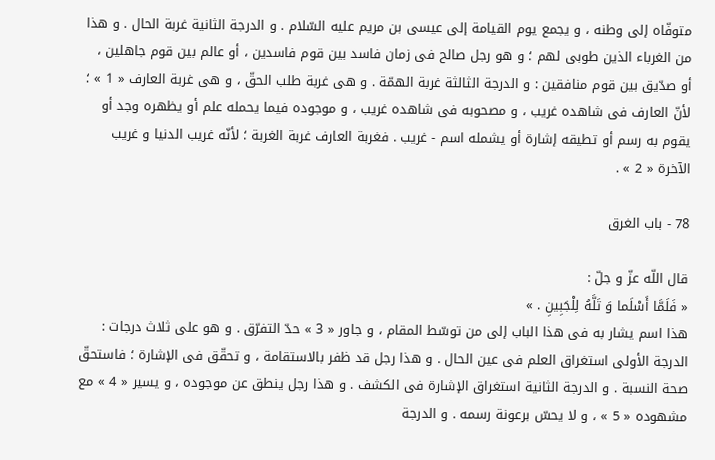متوفّاه إلى وطنه ، و يجمع يوم القيامة إلى عيسى بن مريم عليه السّلام . و الدرجة الثانية غربة الحال . و هذا من الغرباء الذين طوبى لهم ؛ و هو رجل صالح فى زمان فاسد بين قوم فاسدين ، أو عالم بين قوم جاهلين ، أو صدّيق بين قوم منافقين : و الدرجة الثالثة غربة الهمّة . و هى غربة طلب الحقّ ، و هى غربة العارف « 1 » ؛ لأنّ العارف فى شاهده غريب ، و مصحوبه فى شاهده غريب ، و موجوده فيما يحمله علم أو يظهره وجد أو يقوم به رسم أو تطيقه إشارة أو يشمله اسم - غريب . فغربة العارف غربة الغربة ؛ لأنّه غريب الدنيا و غريب الآخرة « 2 » .

78 - باب الغرق

قال اللّه عزّ و جلّ :
« فَلَمَّا أَسْلَما وَ تَلَّهُ لِلْجَبِينِ . »
هذا اسم يشار به فى هذا الباب إلى من توسّط المقام ، و جاور « 3 » حدّ التفرّق . و هو على ثلاث درجات : الدرجة الأولى استغراق العلم فى عين الحال . و هذا رجل قد ظفر بالاستقامة ، و تحقّق فى الإشارة ؛ فاستحقّ صحة النسبة . و الدرجة الثانية استغراق الإشارة فى الكشف . و هذا رجل ينطق عن موجوده ، و يسير « 4 » مع مشهوده « 5 » ، و لا يحسّ برعونة رسمه . و الدرجة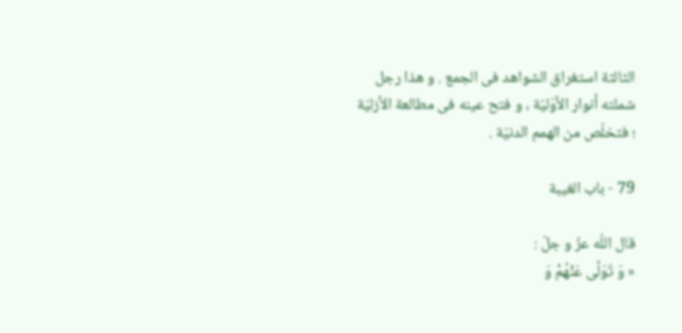الثالثة استغراق الشواهد فى الجمع . و هذا رجل شملته أنوار الأوّليّة ، و فتح عينه فى مطالعة الأزليّة ؛ فتخلّص من الهمم الدنيّة .

79 - باب الغيبة

قال اللّه عزّ و جلّ :
« وَ تَوَلَّى عَنْهُمْ وَ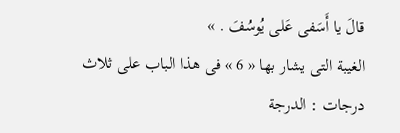قالَ يا أَسَفى عَلى يُوسُفَ . »
الغيبة التى يشار بها « 6 » فى هذا الباب على ثلاث درجات : الدرجة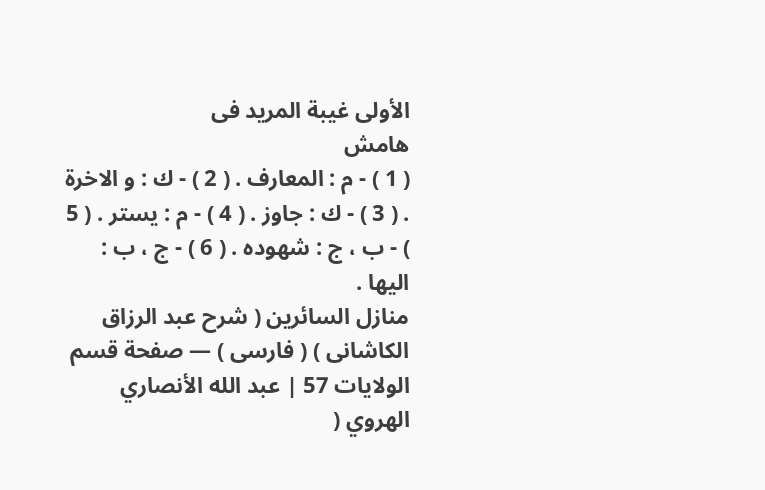الأولى غيبة المريد فى
هامش
( 1 ) - م : المعارف . ( 2 ) - ك : و الاخرة . ( 3 ) - ك : جاوز . ( 4 ) - م : يستر . ( 5 ) - ب ، ج : شهوده . ( 6 ) - ج ، ب : اليها .
منازل السائرين ( شرح عبد الرزاق الكاشانى ) ( فارسى ) — صفحة قسم الولايات 57 | عبد الله الأنصاري الهروي (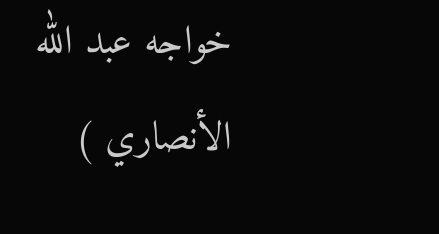خواجه عبد الله الأنصاري )